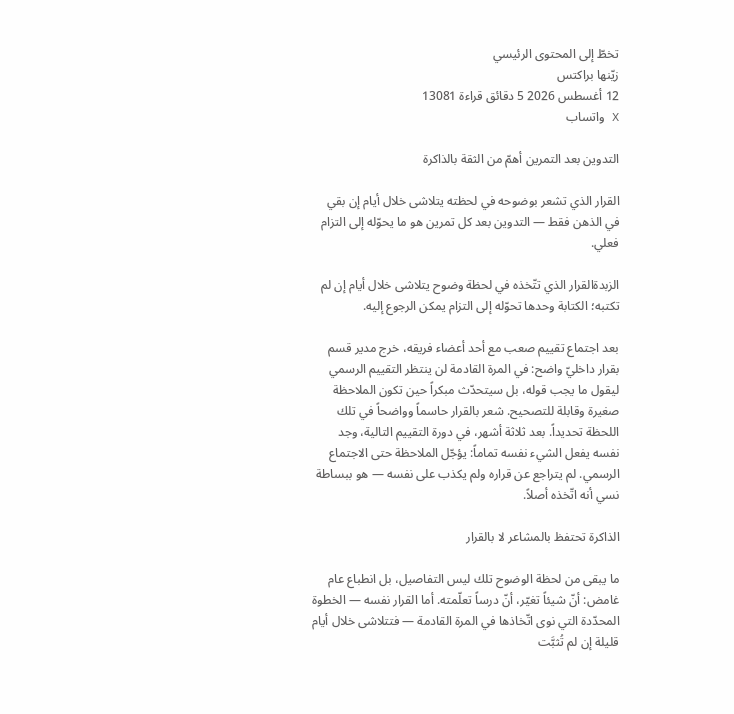تخطّ إلى المحتوى الرئيسي
زيّنها براكتس
12 أغسطس 2026 5 دقائق قراءة 13081
X واتساب

التدوين بعد التمرين أهمّ من الثقة بالذاكرة

القرار الذي تشعر بوضوحه في لحظته يتلاشى خلال أيام إن بقي في الذهن فقط — التدوين بعد كل تمرين هو ما يحوّله إلى التزام فعلي.

الزبدةالقرار الذي تتّخذه في لحظة وضوح يتلاشى خلال أيام إن لم تكتبه؛ الكتابة وحدها تحوّله إلى التزام يمكن الرجوع إليه.

بعد اجتماع تقييم صعب مع أحد أعضاء فريقه، خرج مدير قسم بقرار داخليّ واضح: في المرة القادمة لن ينتظر التقييم الرسمي ليقول ما يجب قوله، بل سيتحدّث مبكراً حين تكون الملاحظة صغيرة وقابلة للتصحيح. شعر بالقرار حاسماً وواضحاً في تلك اللحظة تحديداً. بعد ثلاثة أشهر، في دورة التقييم التالية، وجد نفسه يفعل الشيء نفسه تماماً: يؤجّل الملاحظة حتى الاجتماع الرسمي. لم يتراجع عن قراره ولم يكذب على نفسه — هو ببساطة نسي أنه اتّخذه أصلاً.

الذاكرة تحتفظ بالمشاعر لا بالقرار

ما يبقى من لحظة الوضوح تلك ليس التفاصيل، بل انطباع عام غامض: أنّ شيئاً تغيّر، أنّ درساً تعلّمته. أما القرار نفسه — الخطوة المحدّدة التي نوى اتّخاذها في المرة القادمة — فتتلاشى خلال أيام قليلة إن لم تُثبَّت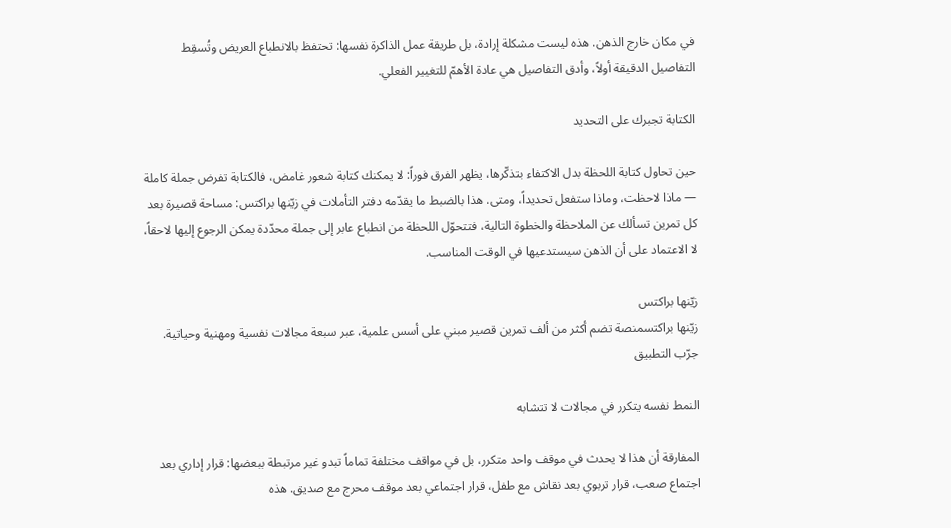في مكان خارج الذهن. هذه ليست مشكلة إرادة، بل طريقة عمل الذاكرة نفسها: تحتفظ بالانطباع العريض وتُسقِط التفاصيل الدقيقة أولاً، وأدق التفاصيل هي عادة الأهمّ للتغيير الفعلي.

الكتابة تجبرك على التحديد

حين تحاول كتابة اللحظة بدل الاكتفاء بتذكّرها، يظهر الفرق فوراً: لا يمكنك كتابة شعور غامض، فالكتابة تفرض جملة كاملة — ماذا لاحظت، وماذا ستفعل تحديداً، ومتى. هذا بالضبط ما يقدّمه دفتر التأملات في زيّنها براكتس: مساحة قصيرة بعد كل تمرين تسألك عن الملاحظة والخطوة التالية، فتتحوّل اللحظة من انطباع عابر إلى جملة محدّدة يمكن الرجوع إليها لاحقاً، لا الاعتماد على أن الذهن سيستدعيها في الوقت المناسب.

زيّنها براكتس
زيّنها براكتسمنصة تضم أكثر من ألف تمرين قصير مبني على أسس علمية، عبر سبعة مجالات نفسية ومهنية وحياتية.
جرّب التطبيق

النمط نفسه يتكرر في مجالات لا تتشابه

المفارقة أن هذا لا يحدث في موقف واحد متكرر، بل في مواقف مختلفة تماماً تبدو غير مرتبطة ببعضها: قرار إداري بعد اجتماع صعب، قرار تربوي بعد نقاش مع طفل، قرار اجتماعي بعد موقف محرج مع صديق. هذه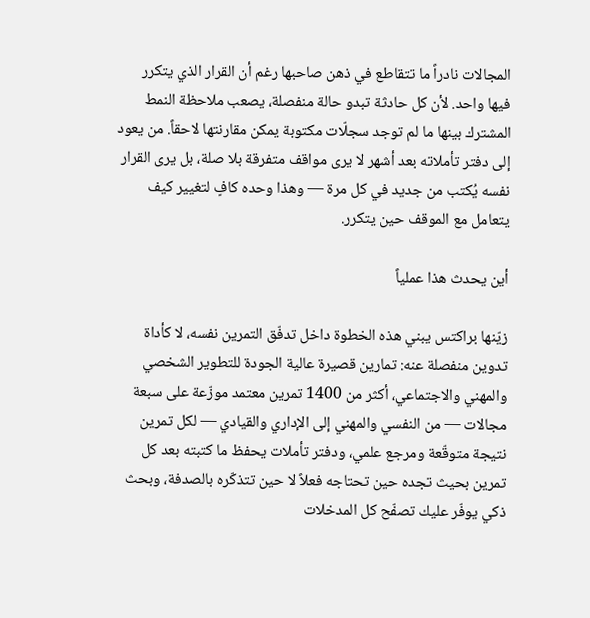المجالات نادراً ما تتقاطع في ذهن صاحبها رغم أن القرار الذي يتكرر فيها واحد. لأن كل حادثة تبدو حالة منفصلة، يصعب ملاحظة النمط المشترك بينها ما لم توجد سجلّات مكتوبة يمكن مقارنتها لاحقاً. من يعود إلى دفتر تأملاته بعد أشهر لا يرى مواقف متفرقة بلا صلة، بل يرى القرار نفسه يُكتب من جديد في كل مرة — وهذا وحده كافٍ لتغيير كيف يتعامل مع الموقف حين يتكرر.

أين يحدث هذا عملياً

زيّنها براكتس يبني هذه الخطوة داخل تدفّق التمرين نفسه، لا كأداة تدوين منفصلة عنه: تمارين قصيرة عالية الجودة للتطوير الشخصي والمهني والاجتماعي، أكثر من 1400 تمرين معتمد موزّعة على سبعة مجالات — من النفسي والمهني إلى الإداري والقيادي — لكل تمرين نتيجة متوقّعة ومرجع علمي، ودفتر تأملات يحفظ ما كتبته بعد كل تمرين بحيث تجده حين تحتاجه فعلاً لا حين تتذكّره بالصدفة، وبحث ذكي يوفّر عليك تصفّح كل المدخلات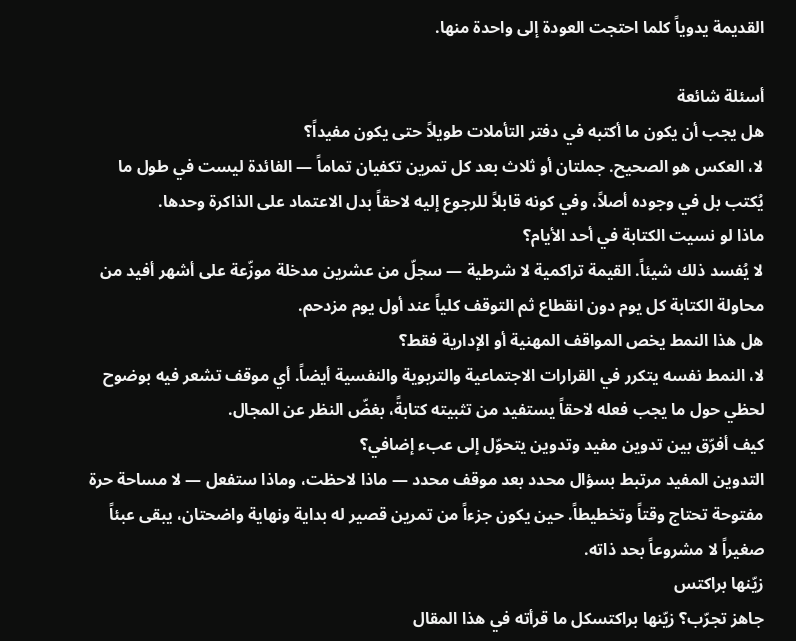القديمة يدوياً كلما احتجت العودة إلى واحدة منها.

أسئلة شائعة
هل يجب أن يكون ما أكتبه في دفتر التأملات طويلاً حتى يكون مفيداً؟
لا، العكس هو الصحيح. جملتان أو ثلاث بعد كل تمرين تكفيان تماماً — الفائدة ليست في طول ما يُكتب بل في وجوده أصلاً، وفي كونه قابلاً للرجوع إليه لاحقاً بدل الاعتماد على الذاكرة وحدها.
ماذا لو نسيت الكتابة في أحد الأيام؟
لا يُفسد ذلك شيئاً. القيمة تراكمية لا شرطية — سجلّ من عشرين مدخلة موزّعة على أشهر أفيد من محاولة الكتابة كل يوم دون انقطاع ثم التوقف كلياً عند أول يوم مزدحم.
هل هذا النمط يخص المواقف المهنية أو الإدارية فقط؟
لا، النمط نفسه يتكرر في القرارات الاجتماعية والتربوية والنفسية أيضاً. أي موقف تشعر فيه بوضوح لحظي حول ما يجب فعله لاحقاً يستفيد من تثبيته كتابةً، بغضّ النظر عن المجال.
كيف أفرّق بين تدوين مفيد وتدوين يتحوّل إلى عبء إضافي؟
التدوين المفيد مرتبط بسؤال محدد بعد موقف محدد — ماذا لاحظت، وماذا ستفعل — لا مساحة حرة مفتوحة تحتاج وقتاً وتخطيطاً. حين يكون جزءاً من تمرين قصير له بداية ونهاية واضحتان، يبقى عبئاً صغيراً لا مشروعاً بحد ذاته.
زيّنها براكتس
جاهز تجرّب؟ زيّنها براكتسكل ما قرأته في هذا المقال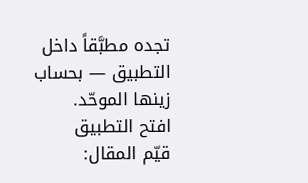تجده مطبَّقاً داخل التطبيق — بحساب زينها الموحّد.
افتح التطبيق
قيّم المقال: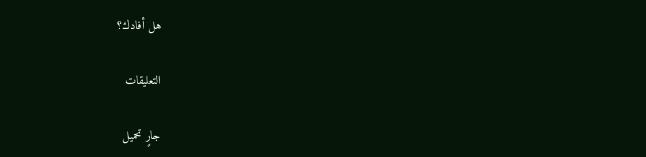هل أفادك؟

التعليقات

جارٍ تحميل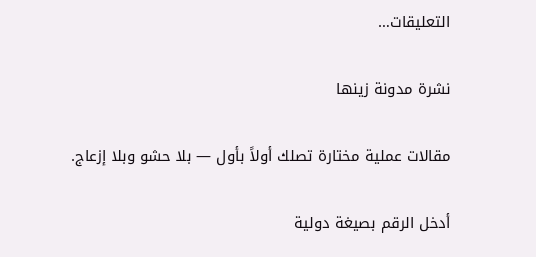التعليقات…

نشرة مدونة زينها

مقالات عملية مختارة تصلك أولاً بأول — بلا حشو وبلا إزعاج.

أدخل الرقم بصيغة دولية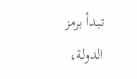تبدأ برمز الدولة،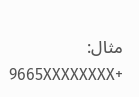مثال: +9665XXXXXXXX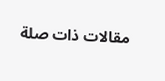مقالات ذات صلة